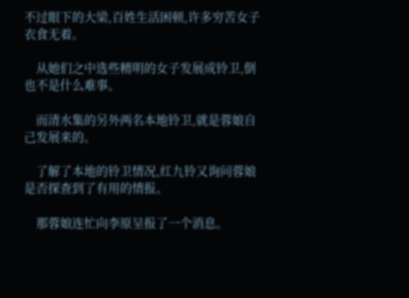不过眼下的大梁,百姓生活困顿,许多穷苦女子衣食无着。

    从她们之中选些精明的女子发展成铃卫,倒也不是什么难事。

    而清水集的另外两名本地铃卫,就是蓉娘自己发展来的。

    了解了本地的铃卫情况,红九铃又询问蓉娘是否探查到了有用的情报。

    那蓉娘连忙向李原呈报了一个消息。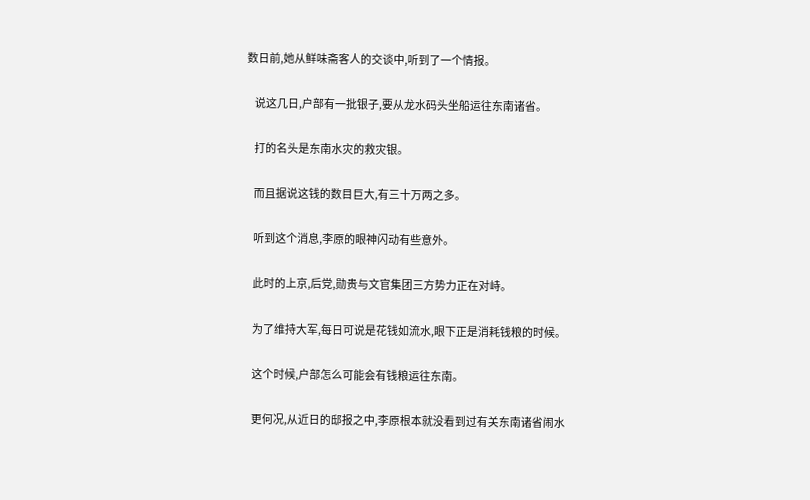数日前,她从鲜味斋客人的交谈中,听到了一个情报。

    说这几日,户部有一批银子,要从龙水码头坐船运往东南诸省。

    打的名头是东南水灾的救灾银。

    而且据说这钱的数目巨大,有三十万两之多。

    听到这个消息,李原的眼神闪动有些意外。

    此时的上京,后党,勋贵与文官集团三方势力正在对峙。

    为了维持大军,每日可说是花钱如流水,眼下正是消耗钱粮的时候。

    这个时候,户部怎么可能会有钱粮运往东南。

    更何况,从近日的邸报之中,李原根本就没看到过有关东南诸省闹水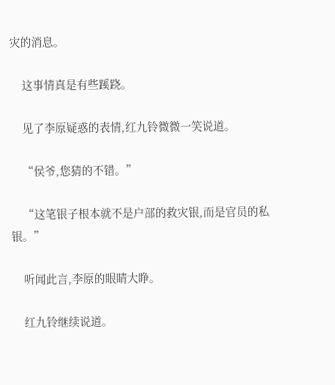灾的消息。

    这事情真是有些蹊跷。

    见了李原疑惑的表情,红九铃微微一笑说道。

    “侯爷,您猜的不错。”

    “这笔银子根本就不是户部的救灾银,而是官员的私银。”

    听闻此言,李原的眼睛大睁。

    红九铃继续说道。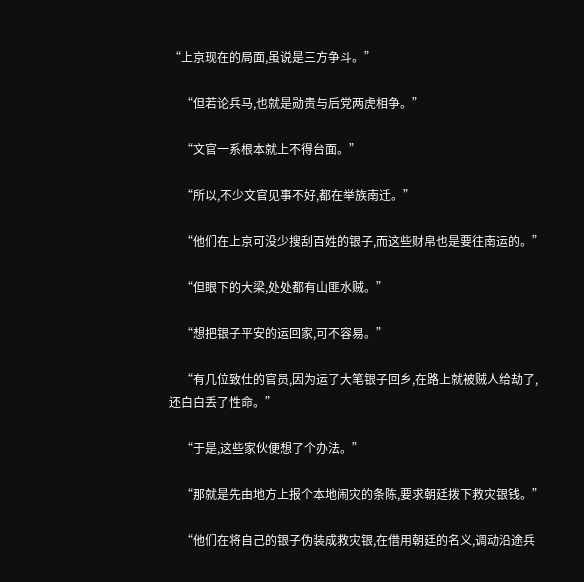“上京现在的局面,虽说是三方争斗。”

    “但若论兵马,也就是勋贵与后党两虎相争。”

    “文官一系根本就上不得台面。”

    “所以,不少文官见事不好,都在举族南迁。”

    “他们在上京可没少搜刮百姓的银子,而这些财帛也是要往南运的。”

    “但眼下的大梁,处处都有山匪水贼。”

    “想把银子平安的运回家,可不容易。”

    “有几位致仕的官员,因为运了大笔银子回乡,在路上就被贼人给劫了,还白白丢了性命。”

    “于是,这些家伙便想了个办法。”

    “那就是先由地方上报个本地闹灾的条陈,要求朝廷拨下救灾银钱。”

    “他们在将自己的银子伪装成救灾银,在借用朝廷的名义,调动沿途兵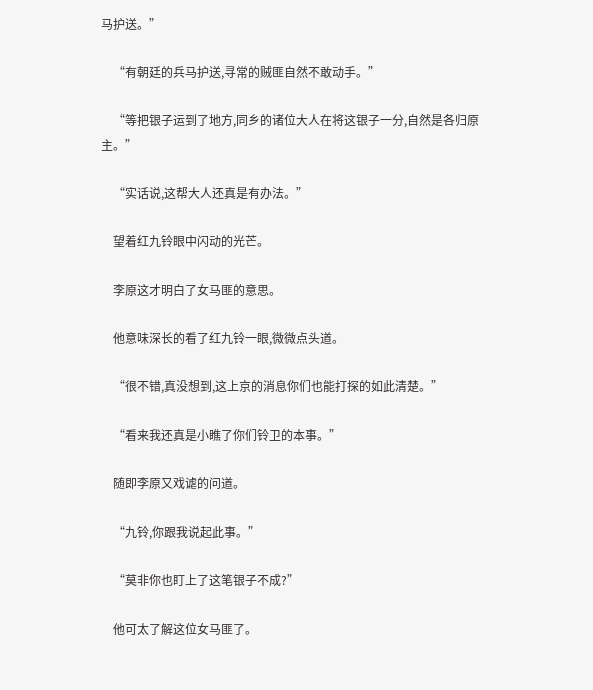马护送。”

    “有朝廷的兵马护送,寻常的贼匪自然不敢动手。”

    “等把银子运到了地方,同乡的诸位大人在将这银子一分,自然是各归原主。”

    “实话说,这帮大人还真是有办法。”

    望着红九铃眼中闪动的光芒。

    李原这才明白了女马匪的意思。

    他意味深长的看了红九铃一眼,微微点头道。

    “很不错,真没想到,这上京的消息你们也能打探的如此清楚。”

    “看来我还真是小瞧了你们铃卫的本事。”

    随即李原又戏谑的问道。

    “九铃,你跟我说起此事。”

    “莫非你也盯上了这笔银子不成?”

    他可太了解这位女马匪了。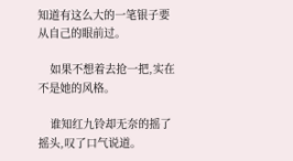知道有这么大的一笔银子要从自己的眼前过。

    如果不想着去抢一把,实在不是她的风格。

    谁知红九铃却无奈的摇了摇头,叹了口气说道。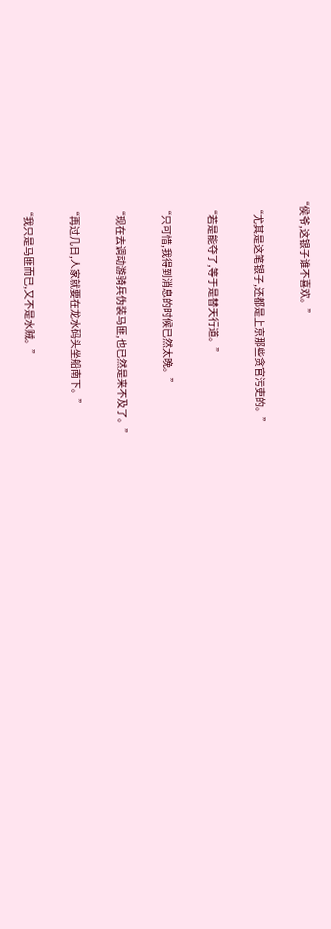“侯爷,这银子谁不喜欢。”

    “尤其是这笔银子,还都是上京那些贪官污吏的。”

    “若是能夺了,等于是替天行道。”

    “只可惜,我得到消息的时候已然太晚。”

    “现在去调动游骑兵伪装马匪,也已然是来不及了。”

    “再过几日,人家就要在龙水码头坐船南下。”

    “我只是马匪而已,又不是水贼。”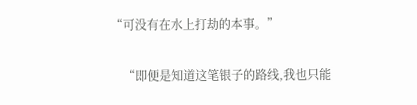“可没有在水上打劫的本事。”

    “即便是知道这笔银子的路线,我也只能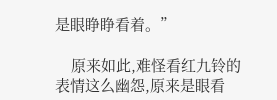是眼睁睁看着。”

    原来如此,难怪看红九铃的表情这么幽怨,原来是眼看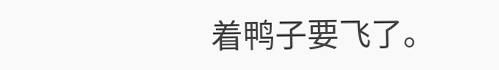着鸭子要飞了。